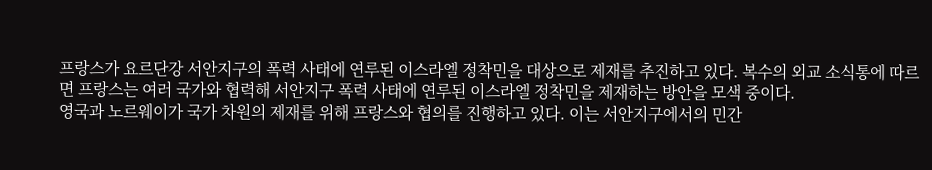프랑스가 요르단강 서안지구의 폭력 사태에 연루된 이스라엘 정착민을 대상으로 제재를 추진하고 있다. 복수의 외교 소식통에 따르면 프랑스는 여러 국가와 협력해 서안지구 폭력 사태에 연루된 이스라엘 정착민을 제재하는 방안을 모색 중이다.
영국과 노르웨이가 국가 차원의 제재를 위해 프랑스와 협의를 진행하고 있다. 이는 서안지구에서의 민간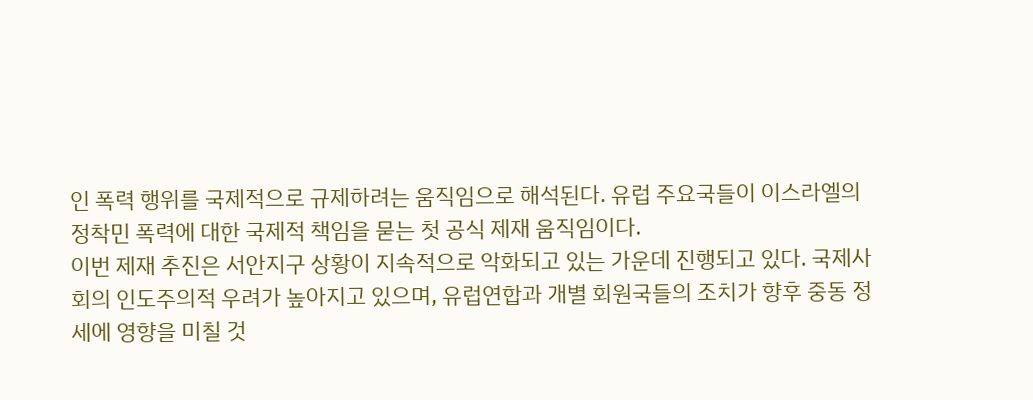인 폭력 행위를 국제적으로 규제하려는 움직임으로 해석된다. 유럽 주요국들이 이스라엘의 정착민 폭력에 대한 국제적 책임을 묻는 첫 공식 제재 움직임이다.
이번 제재 추진은 서안지구 상황이 지속적으로 악화되고 있는 가운데 진행되고 있다. 국제사회의 인도주의적 우려가 높아지고 있으며, 유럽연합과 개별 회원국들의 조치가 향후 중동 정세에 영향을 미칠 것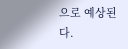으로 예상된다.